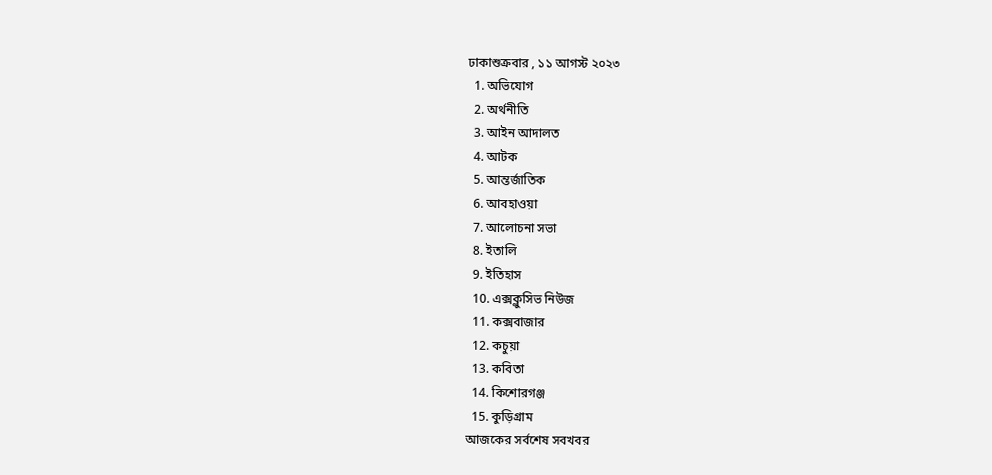ঢাকাশুক্রবার , ১১ আগস্ট ২০২৩
  1. অভিযোগ
  2. অর্থনীতি
  3. আইন আদালত
  4. আটক
  5. আন্তর্জাতিক
  6. আবহাওয়া
  7. আলোচনা সভা
  8. ইতালি
  9. ইতিহাস
  10. এক্সক্লুসিভ নিউজ
  11. কক্সবাজার
  12. কচুয়া
  13. কবিতা
  14. কিশোরগঞ্জ
  15. কুড়িগ্রাম
আজকের সর্বশেষ সবখবর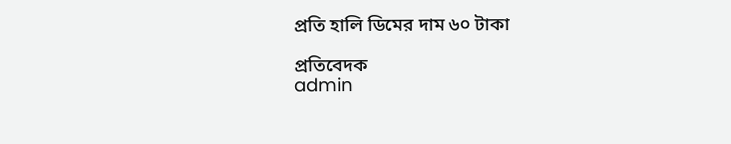প্রতি হালি ডিমের দাম ৬০ টাকা

প্রতিবেদক
admin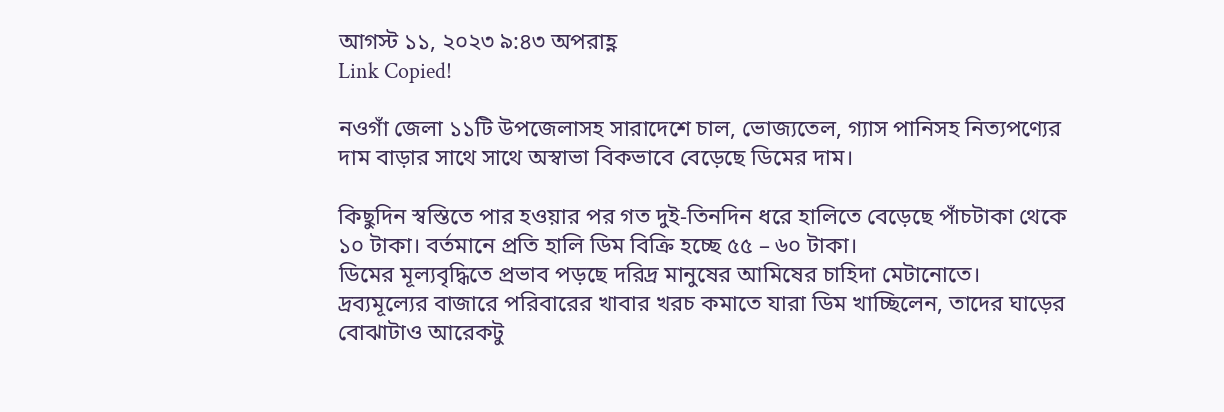আগস্ট ১১, ২০২৩ ৯:৪৩ অপরাহ্ণ
Link Copied!

নওগাঁ জেলা ১১টি উপজেলাসহ সারাদেশে চাল, ভোজ্যতেল, গ্যাস পানিসহ নিত্যপণ্যের দাম বাড়ার সাথে সাথে অস্বাভা বিকভাবে বেড়েছে ডিমের দাম।

কিছুদিন স্বস্তিতে পার হওয়ার পর গত দুই-তিনদিন ধরে হালিতে বেড়েছে পাঁচটাকা থেকে ১০ টাকা। বর্তমানে প্রতি হালি ডিম বিক্রি হচ্ছে ৫৫ – ৬০ টাকা।
ডিমের মূল্যবৃদ্ধিতে প্রভাব পড়ছে দরিদ্র মানুষের আমিষের চাহিদা মেটানোতে। দ্রব্যমূল্যের বাজারে পরিবারের খাবার খরচ কমাতে যারা ডিম খাচ্ছিলেন, তাদের ঘাড়ের বোঝাটাও আরেকটু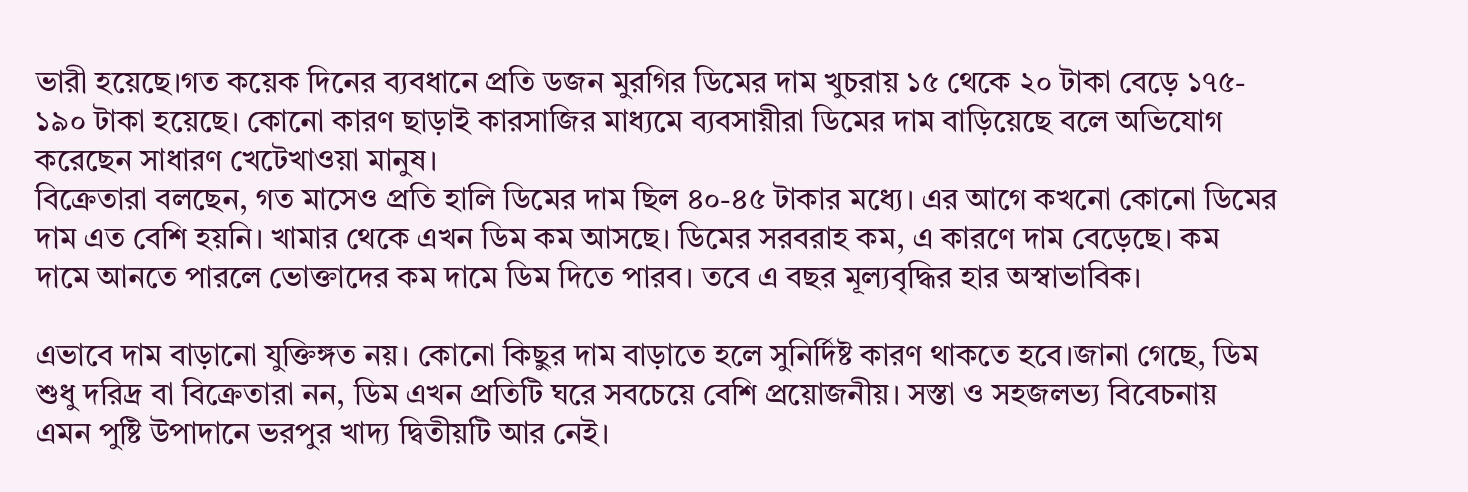ভারী হয়েছে।গত কয়েক দিনের ব্যবধানে প্রতি ডজন মুরগির ডিমের দাম খুচরায় ১৫ থেকে ২০ টাকা বেড়ে ১৭৫-
১৯০ টাকা হয়েছে। কোনো কারণ ছাড়াই কারসাজির মাধ্যমে ব্যবসায়ীরা ডিমের দাম বাড়িয়েছে বলে অভিযোগ করেছেন সাধারণ খেটেখাওয়া মানুষ।
বিক্রেতারা বলছেন, গত মাসেও প্রতি হালি ডিমের দাম ছিল ৪০-৪৫ টাকার মধ্যে। এর আগে কখনো কোনো ডিমের দাম এত বেশি হয়নি। খামার থেকে এখন ডিম কম আসছে। ডিমের সরবরাহ কম, এ কারণে দাম বেড়েছে। কম দামে আনতে পারলে ভোক্তাদের কম দামে ডিম দিতে পারব। তবে এ বছর মূল্যবৃদ্ধির হার অস্বাভাবিক।

এভাবে দাম বাড়ানো যুক্তিঙ্গত নয়। কোনো কিছুর দাম বাড়াতে হলে সুনির্দিষ্ট কারণ থাকতে হবে।জানা গেছে, ডিম শুধু দরিদ্র বা বিক্রেতারা নন, ডিম এখন প্রতিটি ঘরে সবচেয়ে বেশি প্রয়োজনীয়। সস্তা ও সহজলভ্য বিবেচনায় এমন পুষ্টি উপাদানে ভরপুর খাদ্য দ্বিতীয়টি আর নেই।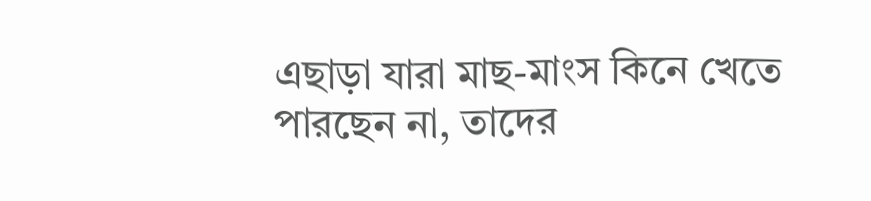এছাড়া যারা মাছ-মাংস কিনে খেতে পারছেন না, তাদের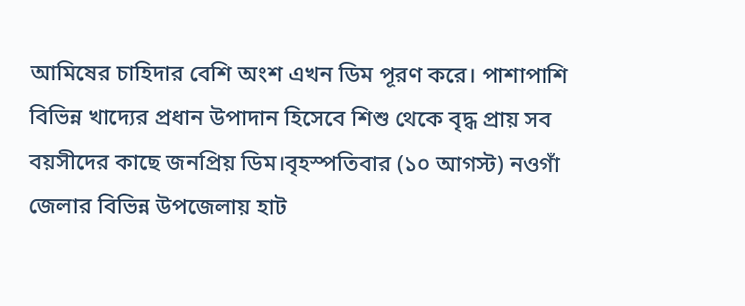আমিষের চাহিদার বেশি অংশ এখন ডিম পূরণ করে। পাশাপাশি বিভিন্ন খাদ্যের প্রধান উপাদান হিসেবে শিশু থেকে বৃদ্ধ প্রায় সব বয়সীদের কাছে জনপ্রিয় ডিম।বৃহস্পতিবার (১০ আগস্ট) নওগাঁ জেলার বিভিন্ন উপজেলায় হাট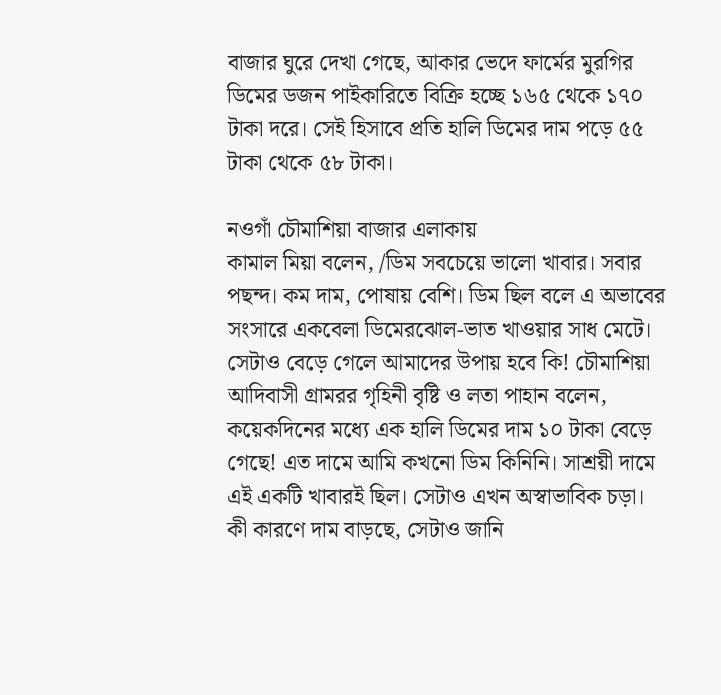বাজার ঘুরে দেখা গেছে, আকার ভেদে ফার্মের মুরগির ডিমের ডজন পাইকারিতে বিক্রি হচ্ছে ১৬৫ থেকে ১৭০ টাকা দরে। সেই হিসাবে প্রতি হালি ডিমের দাম পড়ে ৫৫ টাকা থেকে ৫৮ টাকা।

নওগাঁ চৌমাশিয়া বাজার এলাকায়
কামাল মিয়া বলেন, /ডিম সবচেয়ে ভালো খাবার। সবার পছন্দ। কম দাম, পোষায় বেশি। ডিম ছিল বলে এ অভাবের সংসারে একবেলা ডিমেরঝোল-ভাত খাওয়ার সাধ মেটে। সেটাও বেড়ে গেলে আমাদের উপায় হবে কি! চৌমাশিয়া আদিবাসী গ্রামরর গৃহিনী বৃষ্টি ও লতা পাহান বলেন, কয়েকদিনের মধ্যে এক হালি ডিমের দাম ১০ টাকা বেড়ে গেছে! এত দামে আমি কখনো ডিম কিনিনি। সাশ্রয়ী দামে এই একটি খাবারই ছিল। সেটাও এখন অস্বাভাবিক চড়া। কী কারণে দাম বাড়ছে, সেটাও জানি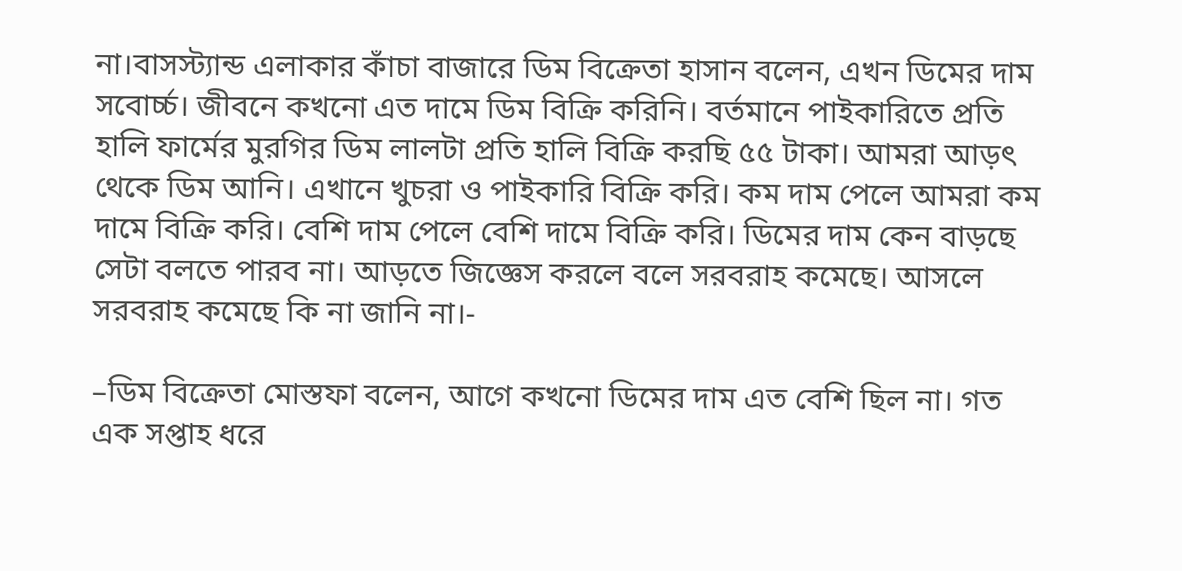না।বাসস্ট্যান্ড এলাকার কাঁচা বাজারে ডিম বিক্রেতা হাসান বলেন, এখন ডিমের দাম সবোর্চ্চ। জীবনে কখনো এত দামে ডিম বিক্রি করিনি। বর্তমানে পাইকারিতে প্রতি হালি ফার্মের মুরগির ডিম লালটা প্রতি হালি বিক্রি করছি ৫৫ টাকা। আমরা আড়ৎ থেকে ডিম আনি। এখানে খুচরা ও পাইকারি বিক্রি করি। কম দাম পেলে আমরা কম দামে বিক্রি করি। বেশি দাম পেলে বেশি দামে বিক্রি করি। ডিমের দাম কেন বাড়ছে সেটা বলতে পারব না। আড়তে জিজ্ঞেস করলে বলে সরবরাহ কমেছে। আসলে সরবরাহ কমেছে কি না জানি না।-

–ডিম বিক্রেতা মোস্তফা বলেন, আগে কখনো ডিমের দাম এত বেশি ছিল না। গত এক সপ্তাহ ধরে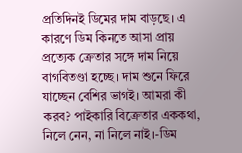প্রতিদিনই ডিমের দাম বাড়ছে। এ কারণে ডিম কিনতে আসা প্রায় প্রত্যেক ক্রেতার সঙ্গে দাম নিয়ে বাগবিতণ্ডা হচ্ছে। দাম শুনে ফিরে যাচ্ছেন বেশির ভাগই। আমরা কী করব? পাইকারি বিক্রেতার এককথা, নিলে নেন, না নিলে নাই।-ডিম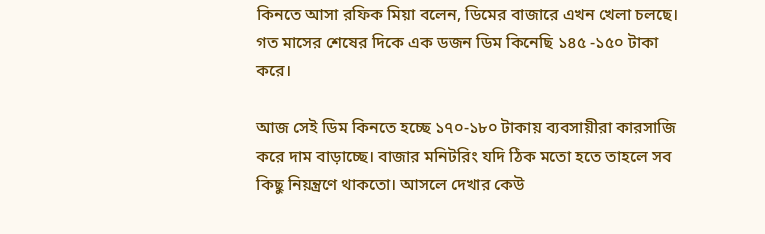কিনতে আসা রফিক মিয়া বলেন, ডিমের বাজারে এখন খেলা চলছে। গত মাসের শেষের দিকে এক ডজন ডিম কিনেছি ১৪৫ -১৫০ টাকা করে।

আজ সেই ডিম কিনতে হচ্ছে ১৭০-১৮০ টাকায় ব্যবসায়ীরা কারসাজি করে দাম বাড়াচ্ছে। বাজার মনিটরিং যদি ঠিক মতো হতে তাহলে সব কিছু নিয়ন্ত্রণে থাকতো। আসলে দেখার কেউ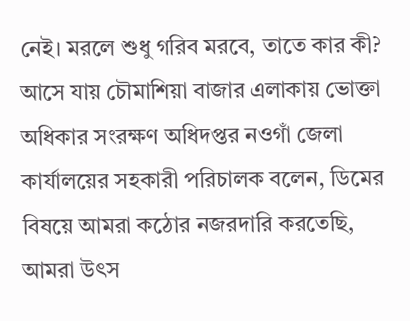নেই। মরলে শুধু গরিব মরবে, তাতে কার কী? আসে যায় চৌমাশিয়া বাজার এলাকায় ভোক্তা অধিকার সংরক্ষণ অধিদপ্তর নওগাঁ জেলা কার্যালয়ের সহকারী পরিচালক বলেন, ডিমের বিষয়ে আমরা কঠোর নজরদারি করতেছি, আমরা উৎস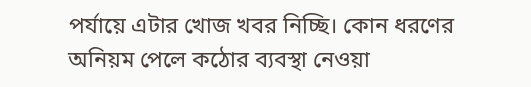পর্যায়ে এটার খোজ খবর নিচ্ছি। কোন ধরণের অনিয়ম পেলে কঠোর ব্যবস্থা নেওয়া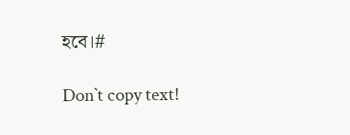হবে।#

Don`t copy text!